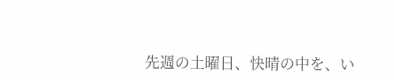先週の土曜日、快晴の中を、い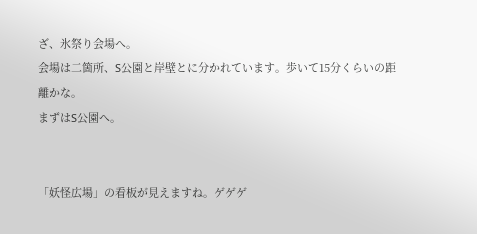ざ、氷祭り会場へ。
会場は二箇所、S公園と岸壁とに分かれています。歩いて15分くらいの距離かな。
まずはS公園へ。


「妖怪広場」の看板が見えますね。ゲゲゲ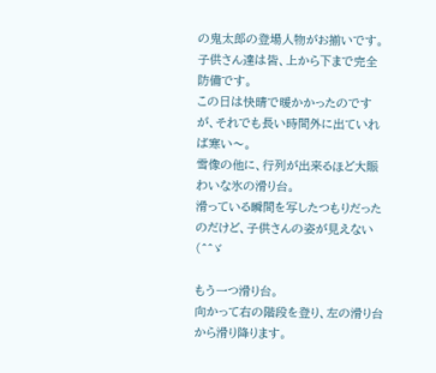の鬼太郎の登場人物がお揃いです。
子供さん達は皆、上から下まで完全防備です。
この日は快晴で暖かかったのですが、それでも長い時間外に出ていれば寒い〜。
雪像の他に、行列が出来るほど大賑わいな氷の滑り台。
滑っている瞬間を写したつもりだったのだけど、子供さんの姿が見えない(^^ゞ

もう一つ滑り台。
向かって右の階段を登り、左の滑り台から滑り降ります。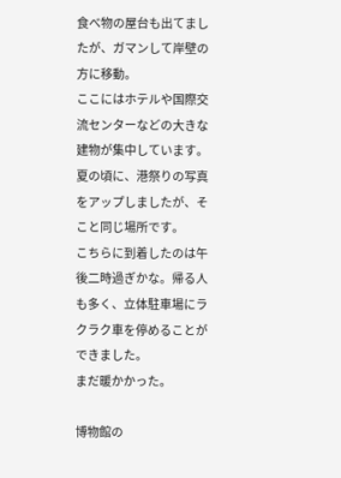食べ物の屋台も出てましたが、ガマンして岸壁の方に移動。
ここにはホテルや国際交流センターなどの大きな建物が集中しています。
夏の頃に、港祭りの写真をアップしましたが、そこと同じ場所です。
こちらに到着したのは午後二時過ぎかな。帰る人も多く、立体駐車場にラクラク車を停めることができました。
まだ暖かかった。

博物館の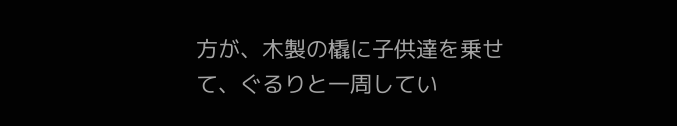方が、木製の橇に子供達を乗せて、ぐるりと一周してい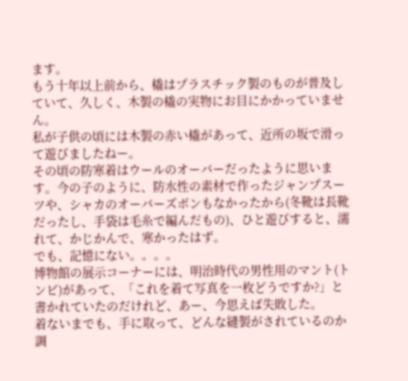ます。
もう十年以上前から、橇はプラスチック製のものが普及していて、久しく、木製の橇の実物にお目にかかっていません。
私が子供の頃には木製の赤い橇があって、近所の坂で滑って遊びましたねー。
その頃の防寒着はウールのオーバーだったように思います。今の子のように、防水性の素材で作ったジャンプスーツや、シャカのオーバーズボンもなかったから(冬靴は長靴だったし、手袋は毛糸で編んだもの)、ひと遊びすると、濡れて、かじかんで、寒かったはず。
でも、記憶にない。。。。
博物館の展示コーナーには、明治時代の男性用のマント(トンビ)があって、「これを着て写真を一枚どうですか?」と書かれていたのだけれど、あー、今思えば失敗した。
着ないまでも、手に取って、どんな縫製がされているのか調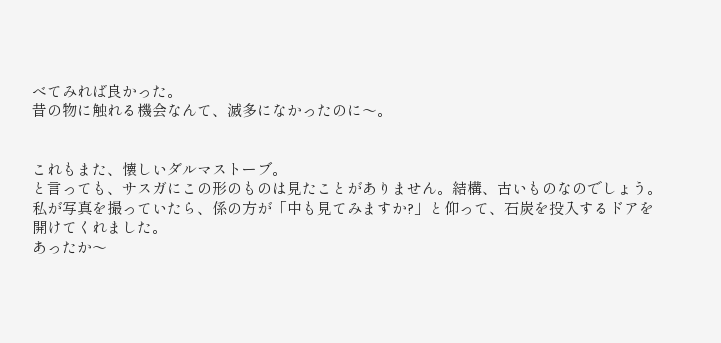べてみれば良かった。
昔の物に触れる機会なんて、滅多になかったのに〜。


これもまた、懐しいダルマストーブ。
と言っても、サスガにこの形のものは見たことがありません。結構、古いものなのでしょう。
私が写真を撮っていたら、係の方が「中も見てみますか?」と仰って、石炭を投入するドアを開けてくれました。
あったか〜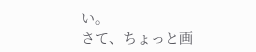い。
さて、ちょっと画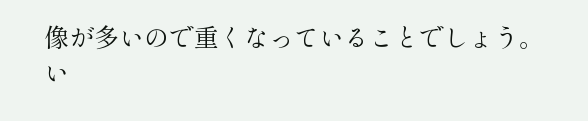像が多いので重くなっていることでしょう。
い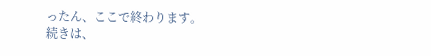ったん、ここで終わります。
続きは、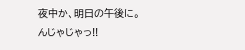夜中か、明日の午後に。
んじゃじゃっ!!